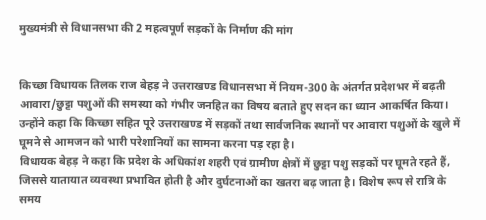मुख्यमंत्री से विधानसभा की 2 महत्वपूर्ण सड़कों के निर्माण की मांग


किच्छा विधायक तिलक राज बेहड़ ने उत्तराखण्ड विधानसभा में नियम-300 के अंतर्गत प्रदेशभर में बढ़ती आवारा/छुट्टा पशुओं की समस्या को गंभीर जनहित का विषय बताते हुए सदन का ध्यान आकर्षित किया। उन्होंने कहा कि किच्छा सहित पूरे उत्तराखण्ड में सड़कों तथा सार्वजनिक स्थानों पर आवारा पशुओं के खुले में घूमने से आमजन को भारी परेशानियों का सामना करना पड़ रहा है।
विधायक बेहड़ ने कहा कि प्रदेश के अधिकांश शहरी एवं ग्रामीण क्षेत्रों में छुट्टा पशु सड़कों पर घूमते रहते हैं, जिससे यातायात व्यवस्था प्रभावित होती है और दुर्घटनाओं का खतरा बढ़ जाता है। विशेष रूप से रात्रि के समय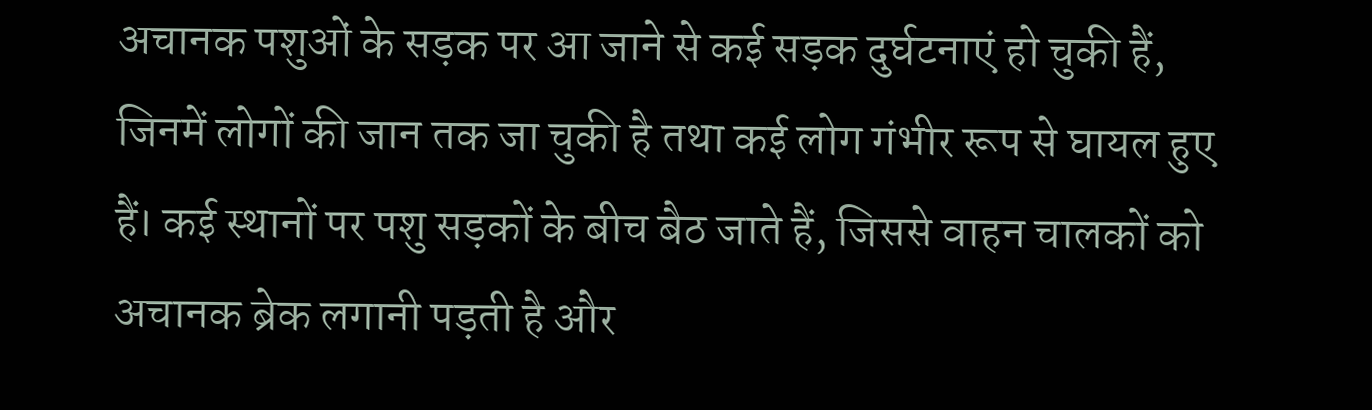अचानक पशुओं के सड़क पर आ जाने से कई सड़क दुर्घटनाएं हो चुकी हैं, जिनमें लोगों की जान तक जा चुकी है तथा कई लोग गंभीर रूप से घायल हुए हैं। कई स्थानों पर पशु सड़कों के बीच बैठ जाते हैं, जिससे वाहन चालकों को अचानक ब्रेक लगानी पड़ती है और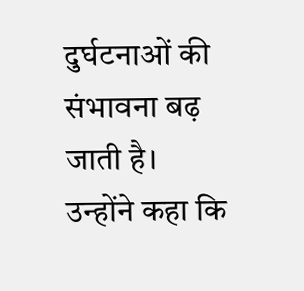दुर्घटनाओं की संभावना बढ़ जाती है।
उन्होंने कहा कि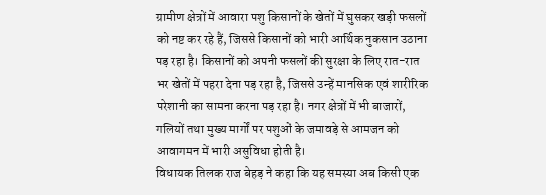ग्रामीण क्षेत्रों में आवारा पशु किसानों के खेतों में घुसकर खड़ी फसलों को नष्ट कर रहे हैं, जिससे किसानों को भारी आर्थिक नुकसान उठाना पड़ रहा है। किसानों को अपनी फसलों की सुरक्षा के लिए रात-रात भर खेतों में पहरा देना पड़ रहा है, जिससे उन्हें मानसिक एवं शारीरिक परेशानी का सामना करना पड़ रहा है। नगर क्षेत्रों में भी बाजारों, गलियों तथा मुख्य मार्गों पर पशुओं के जमावड़े से आमजन को आवागमन में भारी असुविधा होती है।
विधायक तिलक राज बेहड़ ने कहा कि यह समस्या अब किसी एक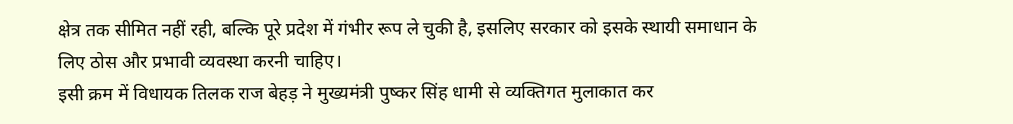क्षेत्र तक सीमित नहीं रही, बल्कि पूरे प्रदेश में गंभीर रूप ले चुकी है, इसलिए सरकार को इसके स्थायी समाधान के लिए ठोस और प्रभावी व्यवस्था करनी चाहिए।
इसी क्रम में विधायक तिलक राज बेहड़ ने मुख्यमंत्री पुष्कर सिंह धामी से व्यक्तिगत मुलाकात कर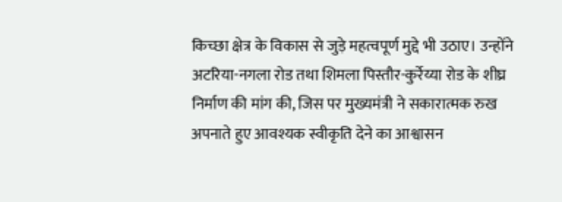किच्छा क्षेत्र के विकास से जुड़े महत्वपूर्ण मुद्दे भी उठाए। उन्होंने अटरिया-नगला रोड तथा शिमला पिस्तौर-कुर्रेय्या रोड के शीघ्र निर्माण की मांग की, जिस पर मुख्यमंत्री ने सकारात्मक रुख अपनाते हुए आवश्यक स्वीकृति देने का आश्वासन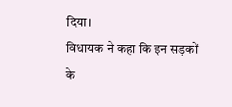दिया।
विधायक ने कहा कि इन सड़कों के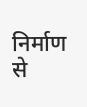निर्माण से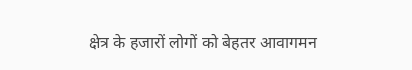क्षेत्र के हजारों लोगों को बेहतर आवागमन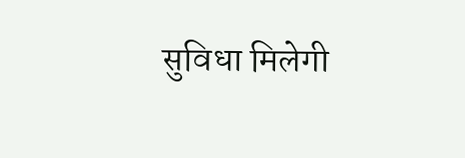सुविधा मिलेगी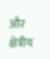और क्षेत्रीय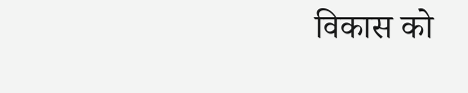विकास को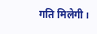गति मिलेगी।